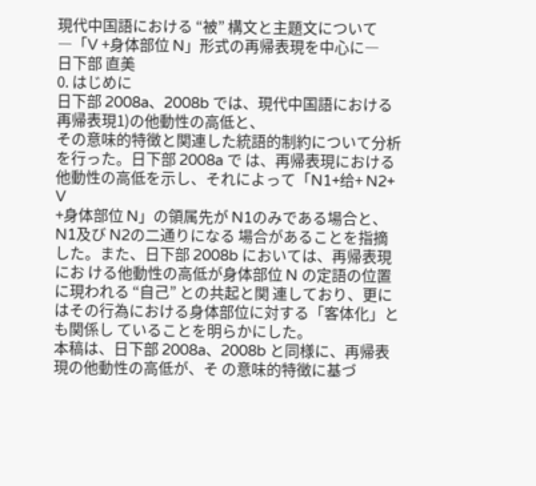現代中国語における “被” 構文と主題文について
―「V +身体部位 N」形式の再帰表現を中心に―
日下部 直美
0. はじめに
日下部 2008a、2008b では、現代中国語における再帰表現1)の他動性の高低と、
その意味的特徴と関連した統語的制約について分析を行った。日下部 2008a で は、再帰表現における他動性の高低を示し、それによって「N1+给+ N2+ V
+身体部位 N」の領属先が N1のみである場合と、N1及び N2の二通りになる 場合があることを指摘した。また、日下部 2008b においては、再帰表現にお ける他動性の高低が身体部位 N の定語の位置に現われる “自己” との共起と関 連しており、更にはその行為における身体部位に対する「客体化」とも関係し ていることを明らかにした。
本稿は、日下部 2008a、2008b と同様に、再帰表現の他動性の高低が、そ の意味的特徴に基づ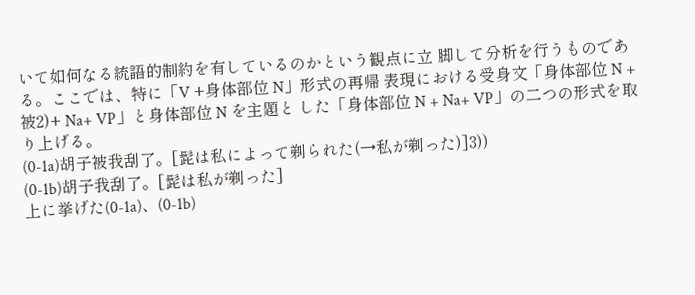いて如何なる統語的制約を有しているのかという観点に立 脚して分析を行うものである。ここでは、特に「V +身体部位 N」形式の再帰 表現における受身文「身体部位 N +被2)+ Na+ VP」と身体部位 N を主題と した「身体部位 N + Na+ VP」の二つの形式を取り上げる。
(0-1a)胡子被我刮了。[髭は私によって剃られた(→私が剃った)]3))
(0-1b)胡子我刮了。[髭は私が剃った]
上に挙げた(0-1a)、(0-1b)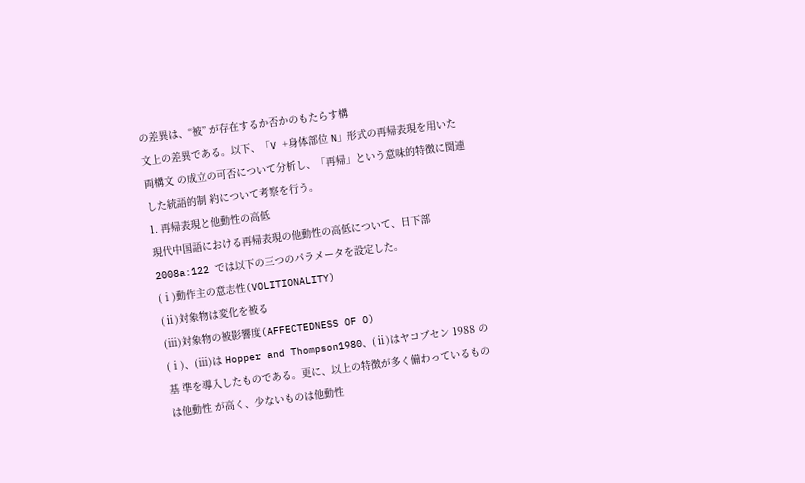の差異は、“被” が存在するか否かのもたらす構
文上の差異である。以下、「V +身体部位 N」形式の再帰表現を用いた両構文 の成立の可否について分析し、「再帰」という意味的特徴に関連した統語的制 約について考察を行う。
1. 再帰表現と他動性の高低
現代中国語における再帰表現の他動性の高低について、日下部 2008a:122 では以下の三つのパラメータを設定した。
(ⅰ)動作主の意志性(VOLITIONALITY)
(ⅱ)対象物は変化を被る
(ⅲ)対象物の被影響度(AFFECTEDNESS OF O)
(ⅰ)、(ⅲ)は Hopper and Thompson1980、(ⅱ)はヤコブセン 1988 の基 準を導入したものである。更に、以上の特徴が多く備わっているものは他動性 が高く、少ないものは他動性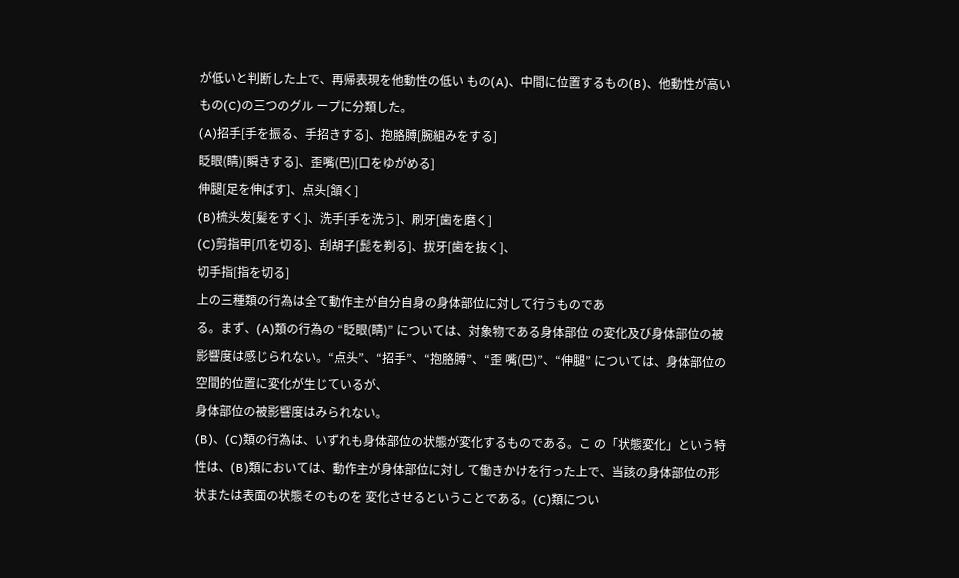が低いと判断した上で、再帰表現を他動性の低い もの(A)、中間に位置するもの(B)、他動性が高いもの(C)の三つのグル ープに分類した。
(A)招手[手を振る、手招きする]、抱胳膊[腕組みをする]
眨眼(睛)[瞬きする]、歪嘴(巴)[口をゆがめる]
伸腿[足を伸ばす]、点头[頷く]
(B)梳头发[髪をすく]、洗手[手を洗う]、刷牙[歯を磨く]
(C)剪指甲[爪を切る]、刮胡子[髭を剃る]、拔牙[歯を抜く]、
切手指[指を切る]
上の三種類の行為は全て動作主が自分自身の身体部位に対して行うものであ
る。まず、(A)類の行為の “眨眼(睛)” については、対象物である身体部位 の変化及び身体部位の被影響度は感じられない。“点头”、“招手”、“抱胳膊”、“歪 嘴(巴)”、“伸腿” については、身体部位の空間的位置に変化が生じているが、
身体部位の被影響度はみられない。
(B)、(C)類の行為は、いずれも身体部位の状態が変化するものである。こ の「状態変化」という特性は、(B)類においては、動作主が身体部位に対し て働きかけを行った上で、当該の身体部位の形状または表面の状態そのものを 変化させるということである。(C)類につい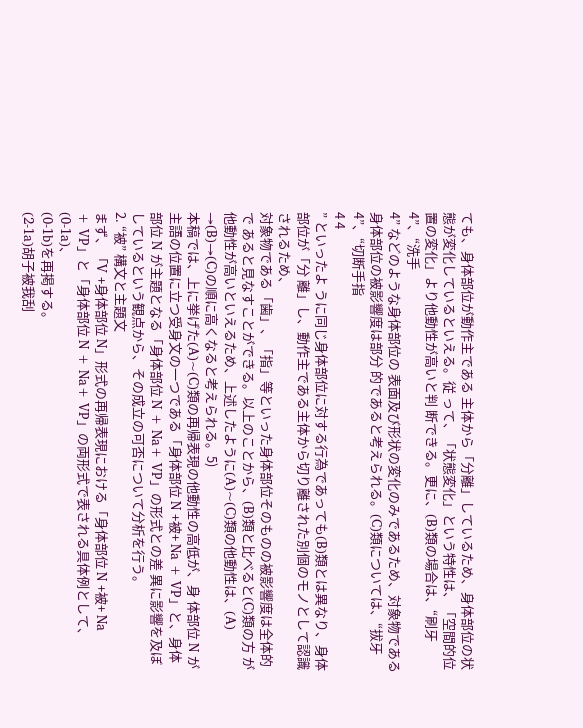ても、身体部位が動作主である 主体から「分離」しているため、身体部位の状態が変化しているといえる。従 って、「状態変化」という特性は、「空間的位置の変化」より他動性が高いと判 断できる。更に、(B)類の場合は、“刷牙
4”、“洗手
4” などのような身体部位の 表面及び形状の変化のみであるため、対象物である身体部位の被影響度は部分 的であると考えられる。(C)類については、“拔牙
4”、“切断手指
4 4
” といったよ うに同じ身体部位に対する行為であっても(B)類とは異なり、身体部位が「分 離」し、動作主である主体から切り離された別個のモノとして認識されるため、
対象物である「歯」、「指」等といった身体部位そのものの被影響度は全体的で あると見なすことができる。以上のことから、(B)類と比べると(C)類の方 が他動性が高いといえるため、上述したように(A)~(C)類の他動性は、(A)
→(B)→(C)の順に高くなると考えられる。5)
本稿では、上に挙げた(A)~(C)類の再帰表現の他動性の高低が、身 体部位 N が主語の位置に立つ受身文の一つである「身体部位 N +被+ Na + VP」と、身体部位 N が主題となる「身体部位 N + Na+ VP」の形式との差 異に影響を及ぼしているという観点から、その成立の可否について分析を行う。
2. “被” 構文と主題文
まず、「V +身体部位 N」形式の再帰表現における「身体部位 N +被+ Na
+ VP」と「身体部位 N + Na+ VP」の両形式で表される具体例として、(0-1a)、
(0-1b)を再掲する。
(2-1a)胡子被我刮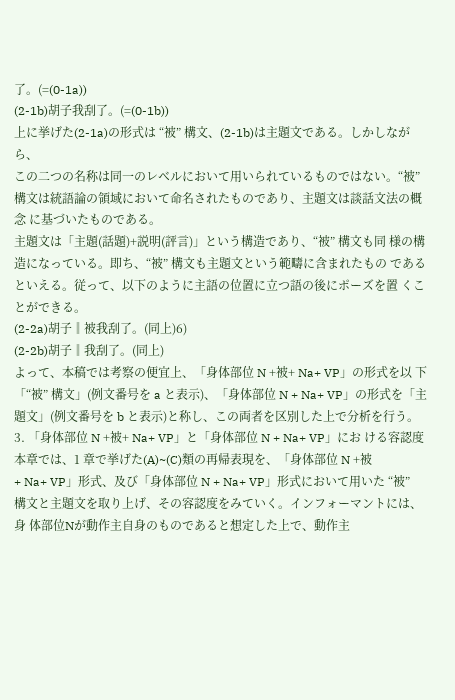了。(=(0-1a))
(2-1b)胡子我刮了。(=(0-1b))
上に挙げた(2-1a)の形式は “被” 構文、(2-1b)は主題文である。しかしながら、
この二つの名称は同一のレベルにおいて用いられているものではない。“被” 構文は統語論の領域において命名されたものであり、主題文は談話文法の概念 に基づいたものである。
主題文は「主題(話題)+説明(評言)」という構造であり、“被” 構文も同 様の構造になっている。即ち、“被” 構文も主題文という範疇に含まれたもの であるといえる。従って、以下のように主語の位置に立つ語の後にポーズを置 くことができる。
(2-2a)胡子‖被我刮了。(同上)6)
(2-2b)胡子‖我刮了。(同上)
よって、本稿では考察の便宜上、「身体部位 N +被+ Na+ VP」の形式を以 下「“被” 構文」(例文番号を a と表示)、「身体部位 N + Na+ VP」の形式を「主 題文」(例文番号を b と表示)と称し、この両者を区別した上で分析を行う。
3. 「身体部位 N +被+ Na+ VP」と「身体部位 N + Na+ VP」にお ける容認度
本章では、1 章で挙げた(A)~(C)類の再帰表現を、「身体部位 N +被
+ Na+ VP」形式、及び「身体部位 N + Na+ VP」形式において用いた “被”
構文と主題文を取り上げ、その容認度をみていく。インフォーマントには、身 体部位Nが動作主自身のものであると想定した上で、動作主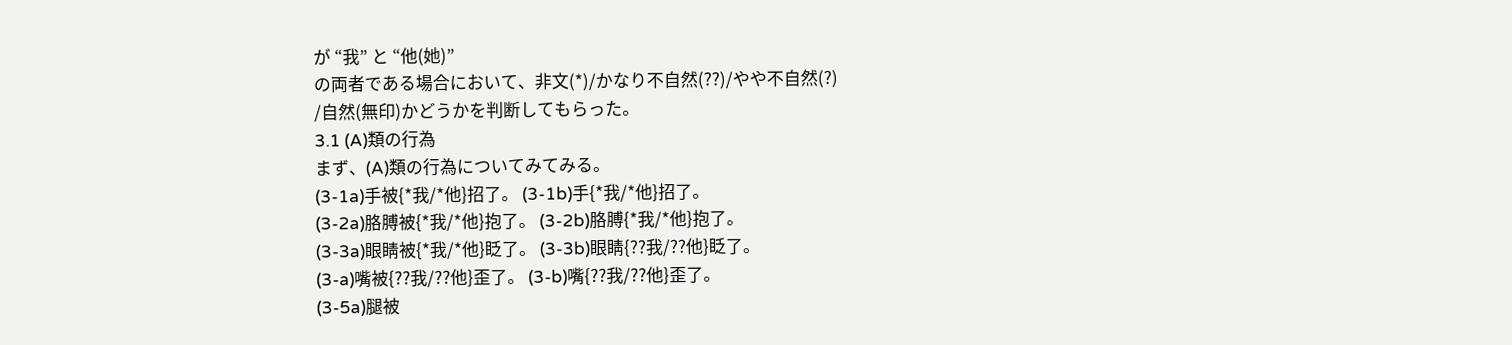が “我” と “他(她)”
の両者である場合において、非文(*)/かなり不自然(??)/やや不自然(?)
/自然(無印)かどうかを判断してもらった。
3.1 (A)類の行為
まず、(A)類の行為についてみてみる。
(3-1a)手被{*我/*他}招了。 (3-1b)手{*我/*他}招了。
(3-2a)胳膊被{*我/*他}抱了。 (3-2b)胳膊{*我/*他}抱了。
(3-3a)眼睛被{*我/*他}眨了。 (3-3b)眼睛{??我/??他}眨了。
(3-a)嘴被{??我/??他}歪了。 (3-b)嘴{??我/??他}歪了。
(3-5a)腿被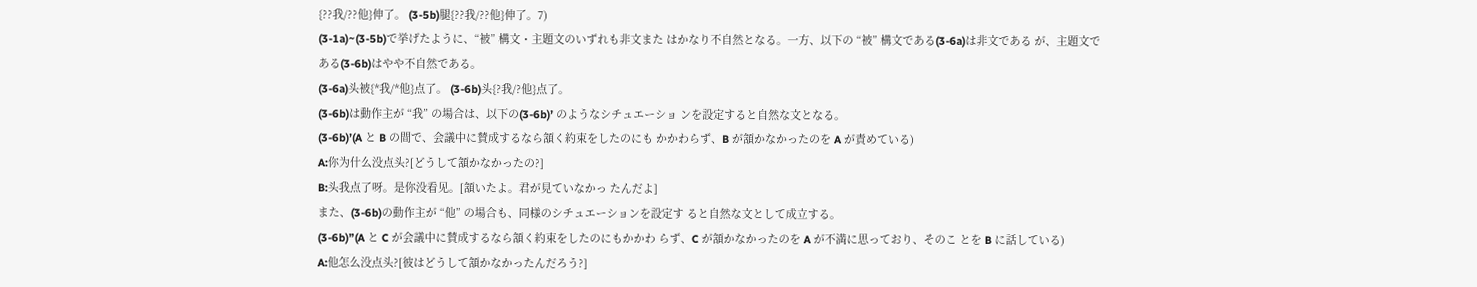{??我/??他}伸了。 (3-5b)腿{??我/??他}伸了。7)
(3-1a)~(3-5b)で挙げたように、“被” 構文・主題文のいずれも非文また はかなり不自然となる。一方、以下の “被” 構文である(3-6a)は非文である が、主題文である(3-6b)はやや不自然である。
(3-6a)头被{*我/*他}点了。 (3-6b)头{?我/?他}点了。
(3-6b)は動作主が “我” の場合は、以下の(3-6b)’ のようなシチュエーショ ンを設定すると自然な文となる。
(3-6b)’(A と B の間で、会議中に賛成するなら頷く約束をしたのにも かかわらず、B が頷かなかったのを A が責めている)
A:你为什么没点头?[どうして頷かなかったの?]
B:头我点了呀。是你没看见。[頷いたよ。君が見ていなかっ たんだよ]
また、(3-6b)の動作主が “他” の場合も、同様のシチュエーションを設定す ると自然な文として成立する。
(3-6b)”(A と C が会議中に賛成するなら頷く約束をしたのにもかかわ らず、C が頷かなかったのを A が不満に思っており、そのこ とを B に話している)
A:他怎么没点头?[彼はどうして頷かなかったんだろう?]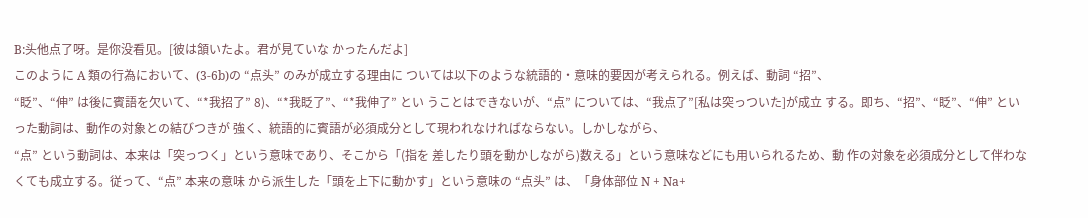B:头他点了呀。是你没看见。[彼は頷いたよ。君が見ていな かったんだよ]
このように A 類の行為において、(3-6b)の “点头” のみが成立する理由に ついては以下のような統語的・意味的要因が考えられる。例えば、動詞 “招”、
“眨”、“伸” は後に賓語を欠いて、“*我招了” 8)、“*我眨了”、“*我伸了” とい うことはできないが、“点” については、“我点了”[私は突っついた]が成立 する。即ち、“招”、“眨”、“伸” といった動詞は、動作の対象との結びつきが 強く、統語的に賓語が必須成分として現われなければならない。しかしながら、
“点” という動詞は、本来は「突っつく」という意味であり、そこから「(指を 差したり頭を動かしながら)数える」という意味などにも用いられるため、動 作の対象を必須成分として伴わなくても成立する。従って、“点” 本来の意味 から派生した「頭を上下に動かす」という意味の “点头” は、「身体部位 N + Na+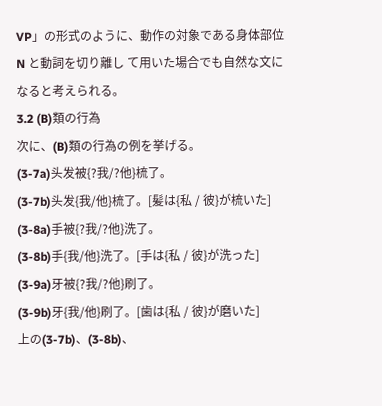VP」の形式のように、動作の対象である身体部位 N と動詞を切り離し て用いた場合でも自然な文になると考えられる。
3.2 (B)類の行為
次に、(B)類の行為の例を挙げる。
(3-7a)头发被{?我/?他}梳了。
(3-7b)头发{我/他}梳了。[髪は{私 / 彼}が梳いた]
(3-8a)手被{?我/?他}洗了。
(3-8b)手{我/他}洗了。[手は{私 / 彼}が洗った]
(3-9a)牙被{?我/?他}刷了。
(3-9b)牙{我/他}刷了。[歯は{私 / 彼}が磨いた]
上の(3-7b)、(3-8b)、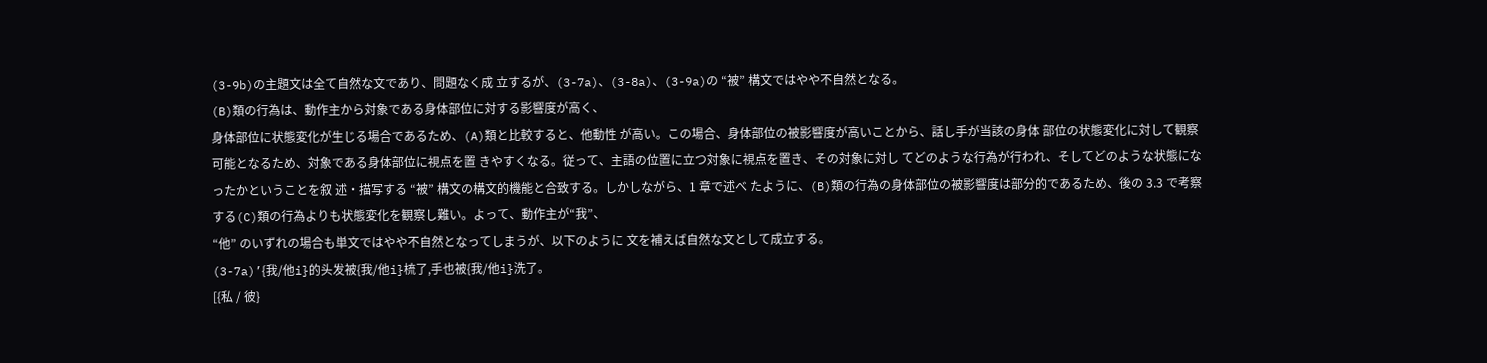(3-9b)の主題文は全て自然な文であり、問題なく成 立するが、(3-7a)、(3-8a)、(3-9a)の “被” 構文ではやや不自然となる。
(B)類の行為は、動作主から対象である身体部位に対する影響度が高く、
身体部位に状態変化が生じる場合であるため、(A)類と比較すると、他動性 が高い。この場合、身体部位の被影響度が高いことから、話し手が当該の身体 部位の状態変化に対して観察可能となるため、対象である身体部位に視点を置 きやすくなる。従って、主語の位置に立つ対象に視点を置き、その対象に対し てどのような行為が行われ、そしてどのような状態になったかということを叙 述・描写する “被” 構文の構文的機能と合致する。しかしながら、1 章で述べ たように、(B)類の行為の身体部位の被影響度は部分的であるため、後の 3.3 で考察する(C)類の行為よりも状態変化を観察し難い。よって、動作主が“我”、
“他” のいずれの場合も単文ではやや不自然となってしまうが、以下のように 文を補えば自然な文として成立する。
(3-7a)’{我/他i}的头发被{我/他i}梳了,手也被{我/他i}洗了。
[{私 / 彼}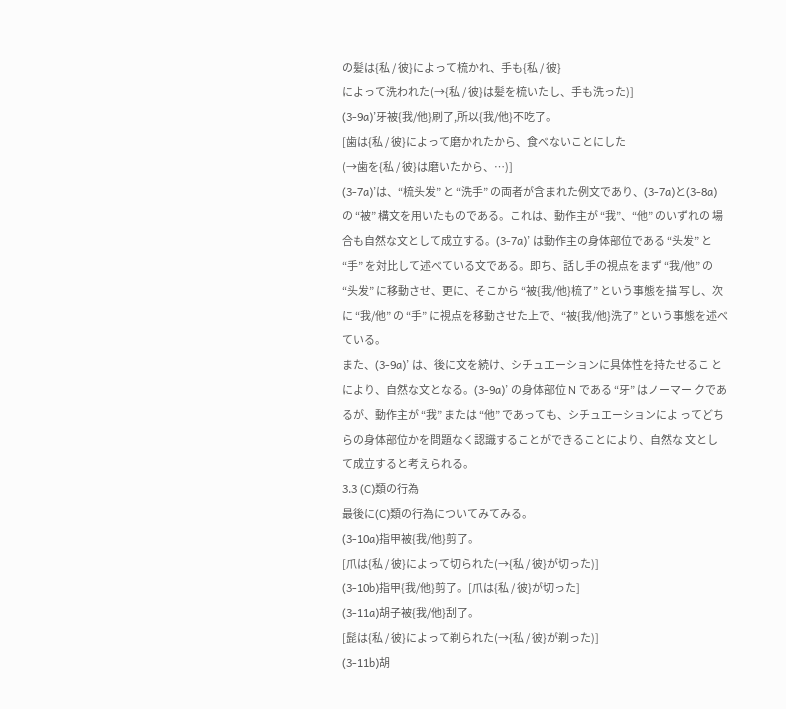の髪は{私 / 彼}によって梳かれ、手も{私 / 彼}
によって洗われた(→{私 / 彼}は髪を梳いたし、手も洗った)]
(3-9a)’牙被{我/他}刷了,所以{我/他}不吃了。
[歯は{私 / 彼}によって磨かれたから、食べないことにした
(→歯を{私 / 彼}は磨いたから、…)]
(3-7a)’は、“梳头发” と “洗手” の両者が含まれた例文であり、(3-7a)と(3-8a)
の “被” 構文を用いたものである。これは、動作主が “我”、“他” のいずれの 場合も自然な文として成立する。(3-7a)’ は動作主の身体部位である “头发” と “手” を対比して述べている文である。即ち、話し手の視点をまず “我/他” の “头发” に移動させ、更に、そこから “被{我/他}梳了” という事態を描 写し、次に “我/他” の “手” に視点を移動させた上で、“被{我/他}洗了” という事態を述べている。
また、(3-9a)’ は、後に文を続け、シチュエーションに具体性を持たせるこ とにより、自然な文となる。(3-9a)’ の身体部位 N である “牙” はノーマー クであるが、動作主が “我” または “他” であっても、シチュエーションによ ってどちらの身体部位かを問題なく認識することができることにより、自然な 文として成立すると考えられる。
3.3 (C)類の行為
最後に(C)類の行為についてみてみる。
(3-10a)指甲被{我/他}剪了。
[爪は{私 / 彼}によって切られた(→{私 / 彼}が切った)]
(3-10b)指甲{我/他}剪了。[爪は{私 / 彼}が切った]
(3-11a)胡子被{我/他}刮了。
[髭は{私 / 彼}によって剃られた(→{私 / 彼}が剃った)]
(3-11b)胡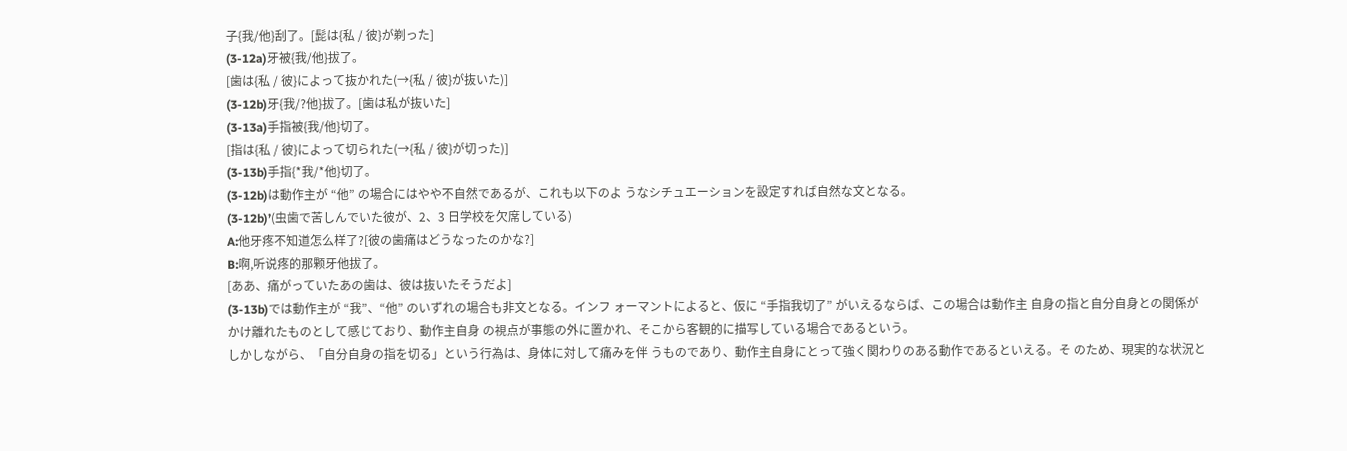子{我/他}刮了。[髭は{私 / 彼}が剃った]
(3-12a)牙被{我/他}拔了。
[歯は{私 / 彼}によって抜かれた(→{私 / 彼}が抜いた)]
(3-12b)牙{我/?他}拔了。[歯は私が抜いた]
(3-13a)手指被{我/他}切了。
[指は{私 / 彼}によって切られた(→{私 / 彼}が切った)]
(3-13b)手指{*我/*他}切了。
(3-12b)は動作主が “他” の場合にはやや不自然であるが、これも以下のよ うなシチュエーションを設定すれば自然な文となる。
(3-12b)’(虫歯で苦しんでいた彼が、2、3 日学校を欠席している)
A:他牙疼不知道怎么样了?[彼の歯痛はどうなったのかな?]
B:啊,听说疼的那颗牙他拔了。
[ああ、痛がっていたあの歯は、彼は抜いたそうだよ]
(3-13b)では動作主が “我”、“他” のいずれの場合も非文となる。インフ ォーマントによると、仮に “手指我切了” がいえるならば、この場合は動作主 自身の指と自分自身との関係がかけ離れたものとして感じており、動作主自身 の視点が事態の外に置かれ、そこから客観的に描写している場合であるという。
しかしながら、「自分自身の指を切る」という行為は、身体に対して痛みを伴 うものであり、動作主自身にとって強く関わりのある動作であるといえる。そ のため、現実的な状況と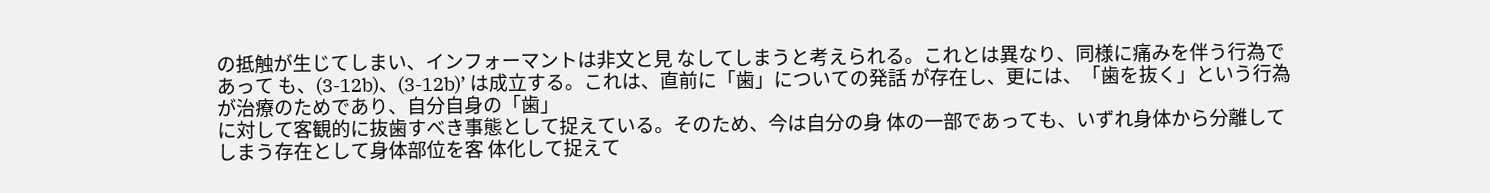の抵触が生じてしまい、インフォーマントは非文と見 なしてしまうと考えられる。これとは異なり、同様に痛みを伴う行為であって も、(3-12b)、(3-12b)’ は成立する。これは、直前に「歯」についての発話 が存在し、更には、「歯を抜く」という行為が治療のためであり、自分自身の「歯」
に対して客観的に抜歯すべき事態として捉えている。そのため、今は自分の身 体の一部であっても、いずれ身体から分離してしまう存在として身体部位を客 体化して捉えて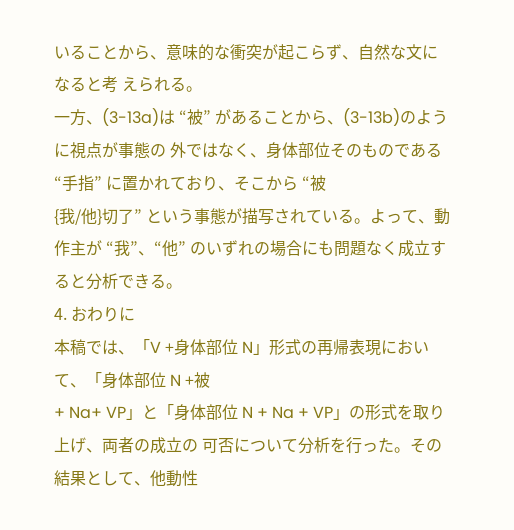いることから、意味的な衝突が起こらず、自然な文になると考 えられる。
一方、(3-13a)は “被” があることから、(3-13b)のように視点が事態の 外ではなく、身体部位そのものである “手指” に置かれており、そこから “被
{我/他}切了” という事態が描写されている。よって、動作主が “我”、“他” のいずれの場合にも問題なく成立すると分析できる。
4. おわりに
本稿では、「V +身体部位 N」形式の再帰表現において、「身体部位 N +被
+ Na+ VP」と「身体部位 N + Na + VP」の形式を取り上げ、両者の成立の 可否について分析を行った。その結果として、他動性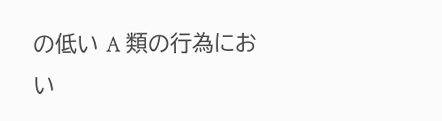の低い A 類の行為にお い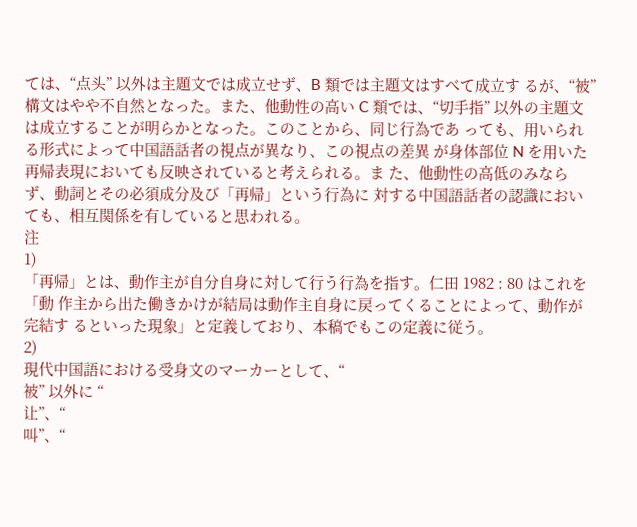ては、“点头” 以外は主題文では成立せず、B 類では主題文はすべて成立す るが、“被” 構文はやや不自然となった。また、他動性の高い C 類では、“切手指” 以外の主題文は成立することが明らかとなった。このことから、同じ行為であ っても、用いられる形式によって中国語話者の視点が異なり、この視点の差異 が身体部位 N を用いた再帰表現においても反映されていると考えられる。ま た、他動性の高低のみならず、動詞とその必須成分及び「再帰」という行為に 対する中国語話者の認識においても、相互関係を有していると思われる。
注
1)
「再帰」とは、動作主が自分自身に対して行う行為を指す。仁田 1982 : 80 はこれを「動 作主から出た働きかけが結局は動作主自身に戻ってくることによって、動作が完結す るといった現象」と定義しており、本稿でもこの定義に従う。
2)
現代中国語における受身文のマーカーとして、“
被” 以外に “
让”、“
叫”、“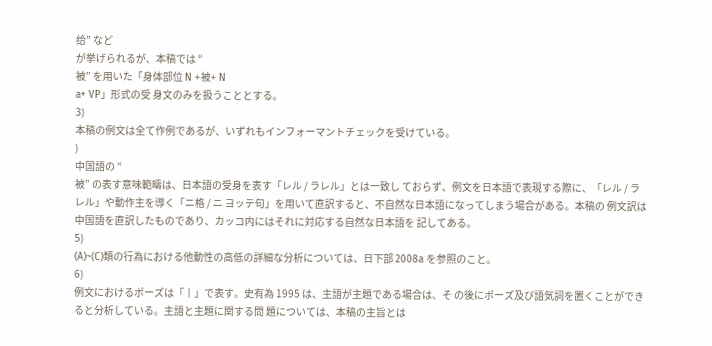给” など
が挙げられるが、本稿では “
被” を用いた「身体部位 N +被+ N
a+ VP」形式の受 身文のみを扱うこととする。
3)
本稿の例文は全て作例であるが、いずれもインフォーマントチェックを受けている。
)
中国語の “
被” の表す意味範疇は、日本語の受身を表す「レル / ラレル」とは一致し ておらず、例文を日本語で表現する際に、「レル / ラレル」や動作主を導く「ニ格 / ニ ヨッテ句」を用いて直訳すると、不自然な日本語になってしまう場合がある。本稿の 例文訳は中国語を直訳したものであり、カッコ内にはそれに対応する自然な日本語を 記してある。
5)
(A)~(C)類の行為における他動性の高低の詳細な分析については、日下部 2008a を参照のこと。
6)
例文におけるポーズは「‖」で表す。史有為 1995 は、主語が主題である場合は、そ の後にポーズ及び語気詞を置くことができると分析している。主語と主題に関する問 題については、本稿の主旨とは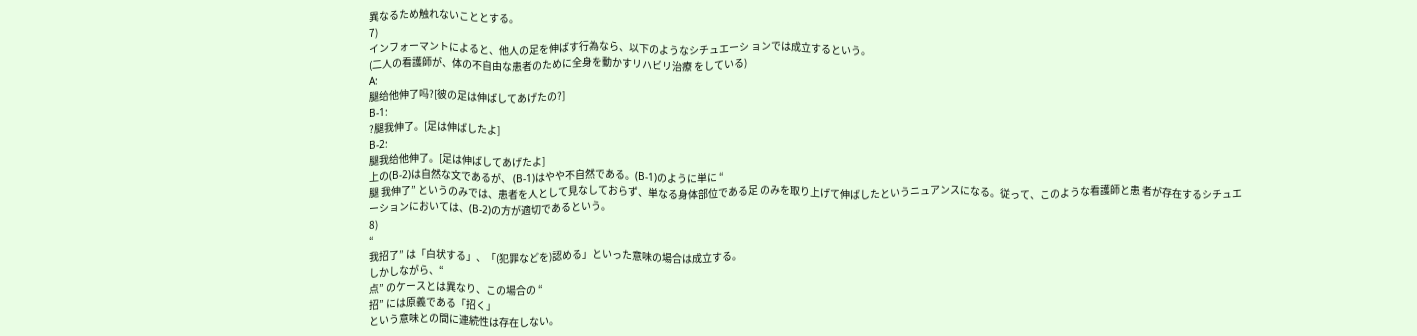異なるため触れないこととする。
7)
インフォーマントによると、他人の足を伸ばす行為なら、以下のようなシチュエーシ ョンでは成立するという。
(二人の看護師が、体の不自由な患者のために全身を動かすリハビリ治療 をしている)
A:
腿给他伸了吗?[彼の足は伸ばしてあげたの?]
B-1:
?腿我伸了。[足は伸ばしたよ]
B-2:
腿我给他伸了。[足は伸ばしてあげたよ]
上の(B-2)は自然な文であるが、 (B-1)はやや不自然である。(B-1)のように単に “
腿 我伸了” というのみでは、患者を人として見なしておらず、単なる身体部位である足 のみを取り上げて伸ばしたというニュアンスになる。従って、このような看護師と患 者が存在するシチュエーションにおいては、(B-2)の方が適切であるという。
8)
“
我招了” は「白状する」、「(犯罪などを)認める」といった意味の場合は成立する。
しかしながら、“
点” のケースとは異なり、この場合の “
招” には原義である「招く」
という意味との間に連続性は存在しない。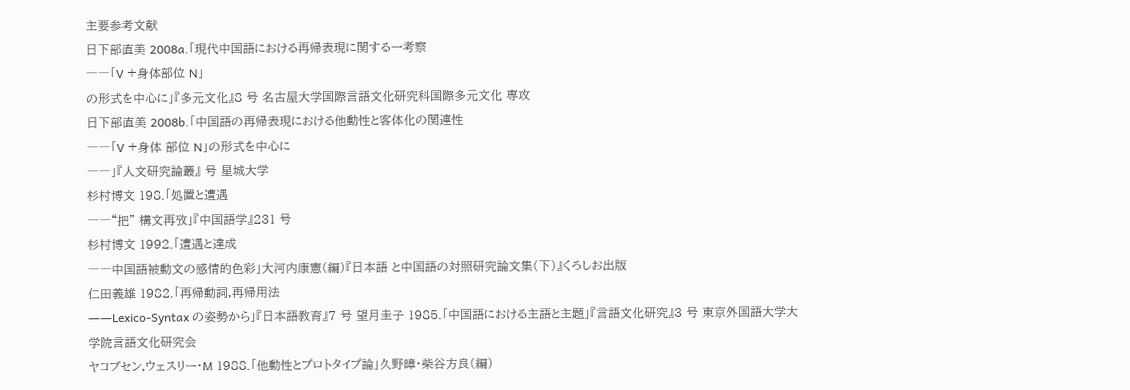主要参考文献
日下部直美 2008a.「現代中国語における再帰表現に関する一考察
――「V +身体部位 N」
の形式を中心に」『多元文化』8 号 名古屋大学国際言語文化研究科国際多元文化 専攻
日下部直美 2008b.「中国語の再帰表現における他動性と客体化の関連性
――「V +身体 部位 N」の形式を中心に
――」『人文研究論叢』 号 星城大学
杉村博文 198.「処置と遭遇
――“把” 構文再攷」『中国語学』231 号
杉村博文 1992.「遭遇と達成
――中国語被動文の感情的色彩」大河内康憲(編)『日本語 と中国語の対照研究論文集(下)』くろしお出版
仁田義雄 1982.「再帰動詞,再帰用法
――Lexico-Syntax の姿勢から」『日本語教育』7 号 望月圭子 1985.「中国語における主語と主題」『言語文化研究』3 号 東京外国語大学大
学院言語文化研究会
ヤコブセン,ウェスリー・M 1988.「他動性とプロトタイプ論」久野暲・柴谷方良(編)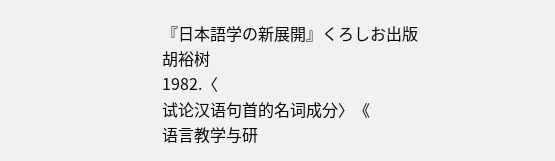『日本語学の新展開』くろしお出版
胡裕树
1982.〈
试论汉语句首的名词成分〉《
语言教学与研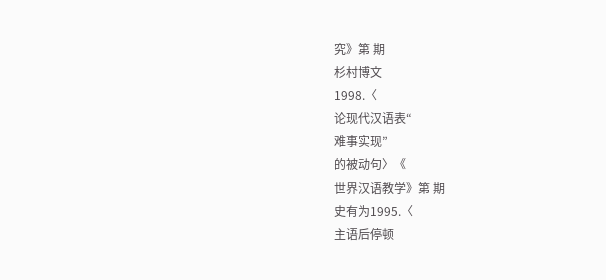究》第 期
杉村博文
1998.〈
论现代汉语表“
难事实现”
的被动句〉《
世界汉语教学》第 期
史有为1995.〈
主语后停顿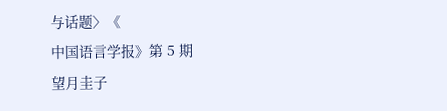与话题〉《
中国语言学报》第 5 期
望月圭子